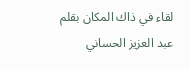لقاء في ذاك المكان بقلم عبد العزيز الحساني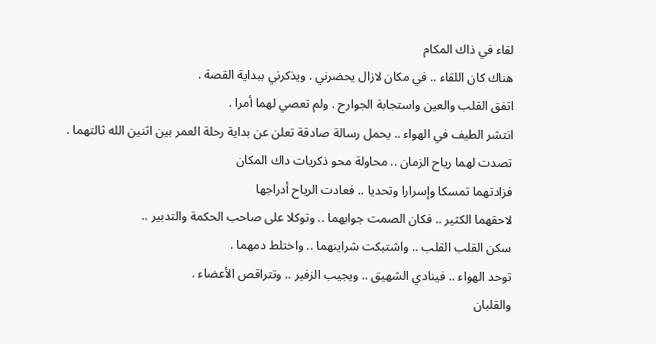لقاء في ذاك المكام
هناك كان اللقاء .. في مكان لازال يحضرني . ويذكرني ببداية القصة .
اتفق القلب والعين واستجابة الجوارح . ولم تعصي لهما أمرا .
انتشر الطيف في الهواء .. يحمل رسالة صادقة تعلن عن بداية رحلة العمر بين اثنين الله ثالتهما .
تصدت لهما رياح الزمان .. محاولة محو ذكريات داك المكان
فزادتهما تمسكا وإسرارا وتحديا .. فعادت الرياح أدراجها
لاحقهما الكثير .. فكان الصمت جوابهما .. وتوكلا على صاحب الحكمة والتدبير ..
سكن القلب القلب .. واشتبكت شراينهما .. واختلط دمهما .
توحد الهواء .. فينادي الشهيق .. ويجيب الزفير .. وتتراقص الأعضاء .
والقلبان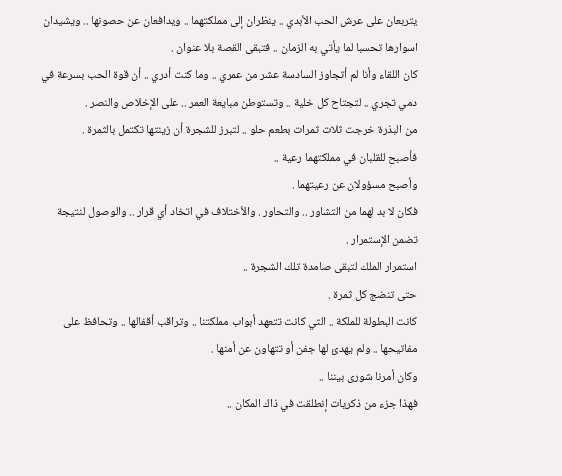يتربعان على عرش الحب الأبدي .. ينظران إلى مملكتهما .. ويدافعان عن حصونها .. ويشيدان اسوارها تحسبا لما يأتي به الزمان .. فتبقى القصة بلا عنوان .
كان اللقاء وأنا لم أتجاوز السادسة عشر من عمري .. وما كنت أدري .. أن قوة الحب بسرعة في دمي تجري .. لتجتاح كل خلية .. وتستوطن مبايعة العمر .. على الإخلاص والنصر .
من البذرة خرجت ثلات ثمرات بطعم حلو .. لتبرز للشجرة أن زينتها تكتمل بالثمرة .
فأصبح للقلبان في مملكتهما رعية ..
وأصبح مسؤولان عن رعيتهما .
فكان لا بد لهما من التشاور .. والتحاور . والأختلاف في اتخاد أي قرار .. والوصول لنتيجة تضمن الإستمرار .
استمرار الملك لتبقى صامدة تلك الشجرة ..
حتى تنضج كل ثمرة .
كانت البطولة للملكة .. التي كانت تتعهد أبواب مملكتنا .. وتراقب أقفالها .. وتحافظ على مفاتيحها .. ولم يهدئ لها جفن أو تتهاون عن أمنها .
وكان أمرنا شورى بيننا ..
فهذا جزء من ذكريات إنطلقت في ذاك المكان ..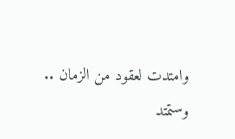وامتدت لعقود من الزمان ..
وستمتد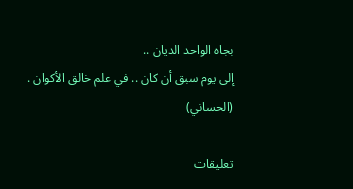بجاه الواحد الديان ..
إلى يوم سبق أن كان .. في علم خالق الأكوان .
(الحساني)

تعليقات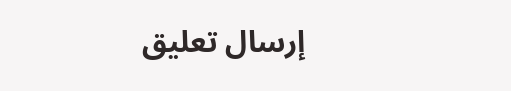إرسال تعليق